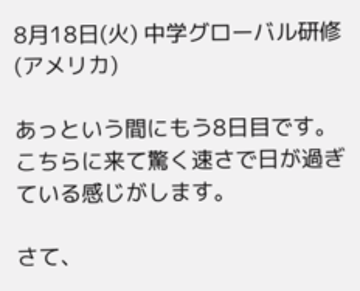8月18日(火) 中学グローバル研修(アメリカ)

あっという間にもう8日目です。こちらに来て驚く速さで日が過ぎている感じがします。

さて、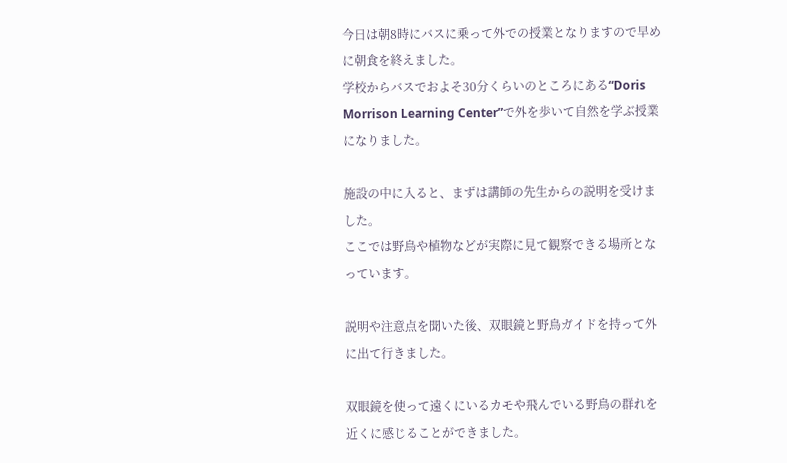今日は朝8時にバスに乗って外での授業となりますので早めに朝食を終えました。
学校からバスでおよそ30分くらいのところにある“Doris Morrison Learning Center”で外を歩いて自然を学ぶ授業になりました。

施設の中に入ると、まずは講師の先生からの説明を受けました。
ここでは野鳥や植物などが実際に見て観察できる場所となっています。

説明や注意点を聞いた後、双眼鏡と野鳥ガイドを持って外に出て行きました。

双眼鏡を使って遠くにいるカモや飛んでいる野鳥の群れを近くに感じることができました。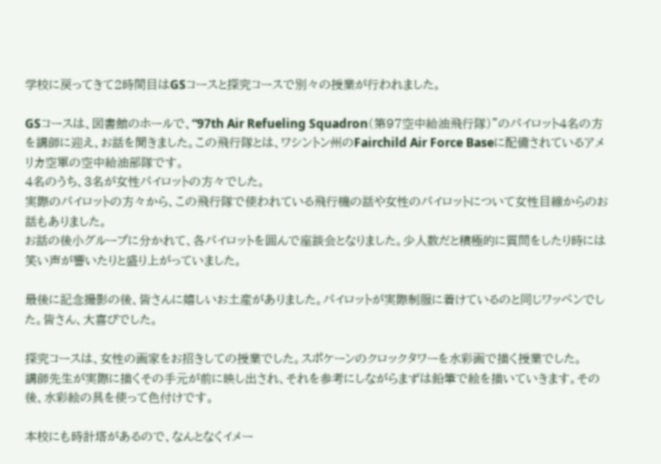学校に戻ってきて2時間目はGSコースと探究コースで別々の授業が行われました。

GSコースは、図書館のホールで、“97th Air Refueling Squadron(第97空中給油飛行隊)”のパイロット4名の方を講師に迎え、お話を聞きました。この飛行隊とは、ワシントン州のFairchild Air Force Baseに配備されているアメリカ空軍の空中給油部隊です。
4名のうち、3名が女性パイロットの方々でした。
実際のパイロットの方々から、この飛行隊で使われている飛行機の話や女性のパイロットについて女性目線からのお話もありました。
お話の後小グループに分かれて、各パイロットを囲んで座談会となりました。少人数だと積極的に質問をしたり時には笑い声が響いたりと盛り上がっていました。

最後に記念撮影の後、皆さんに嬉しいお土産がありました。パイロットが実際制服に着けているのと同じワッペンでした。皆さん、大喜びでした。

探究コースは、女性の画家をお招きしての授業でした。スポケーンのクロックタワーを水彩画で描く授業でした。
講師先生が実際に描くその手元が前に映し出され、それを参考にしながらまずは鉛筆で絵を描いていきます。その後、水彩絵の具を使って色付けです。

本校にも時計塔があるので、なんとなくイメー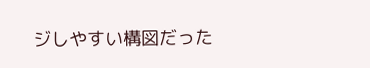ジしやすい構図だった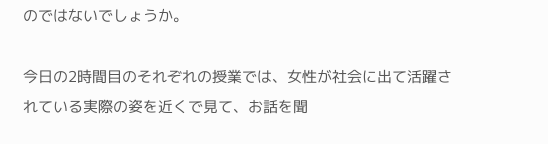のではないでしょうか。

今日の2時間目のそれぞれの授業では、女性が社会に出て活躍されている実際の姿を近くで見て、お話を聞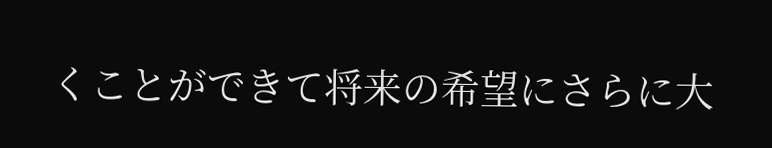くことができて将来の希望にさらに大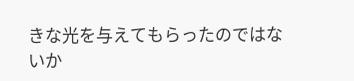きな光を与えてもらったのではないか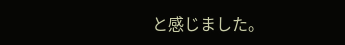と感じました。